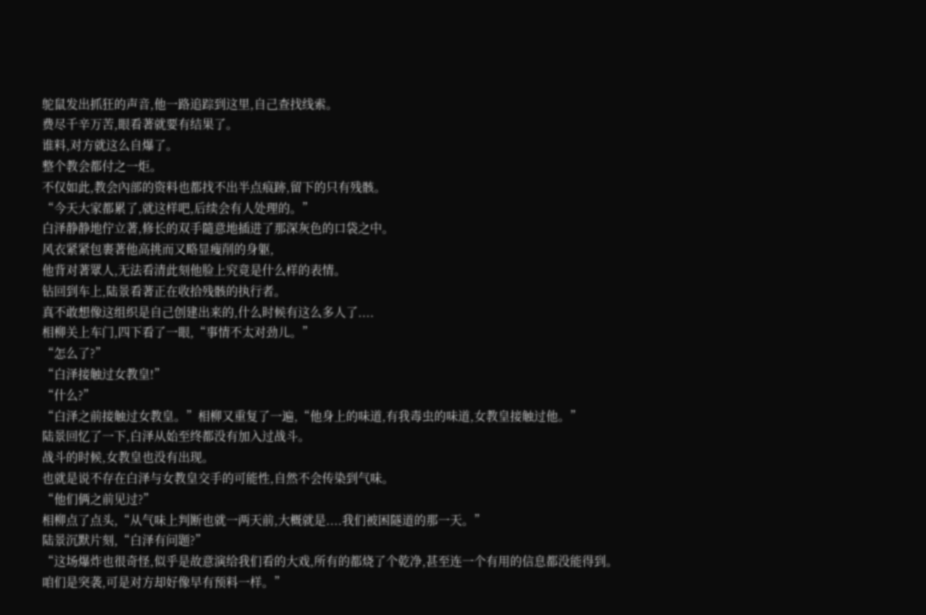鸵鼠发出抓狂的声音,他一路追踪到这里,自己查找线索。
费尽千辛万苦,眼看著就要有结果了。
谁料,对方就这么自爆了。
整个教会都付之一炬。
不仅如此,教会內部的资料也都找不出半点痕跡,留下的只有残骸。
“今天大家都累了,就这样吧,后续会有人处理的。”
白泽静静地佇立著,修长的双手隨意地插进了那深灰色的口袋之中。
风衣紧紧包裹著他高挑而又略显瘦削的身躯,
他背对著眾人,无法看清此刻他脸上究竟是什么样的表情。
钻回到车上,陆景看著正在收拾残骸的执行者。
真不敢想像这组织是自己创建出来的,什么时候有这么多人了....
相柳关上车门,四下看了一眼,“事情不太对劲儿。”
“怎么了?”
“白泽接触过女教皇!”
“什么?”
“白泽之前接触过女教皇。”相柳又重复了一遍,“他身上的味道,有我毒虫的味道,女教皇接触过他。”
陆景回忆了一下,白泽从始至终都没有加入过战斗。
战斗的时候,女教皇也没有出现。
也就是说不存在白泽与女教皇交手的可能性,自然不会传染到气味。
“他们俩之前见过?”
相柳点了点头,“从气味上判断也就一两天前,大概就是....我们被困隧道的那一天。”
陆景沉默片刻,“白泽有问题?”
“这场爆炸也很奇怪,似乎是故意演给我们看的大戏,所有的都烧了个乾净,甚至连一个有用的信息都没能得到。
咱们是突袭,可是对方却好像早有预料一样。”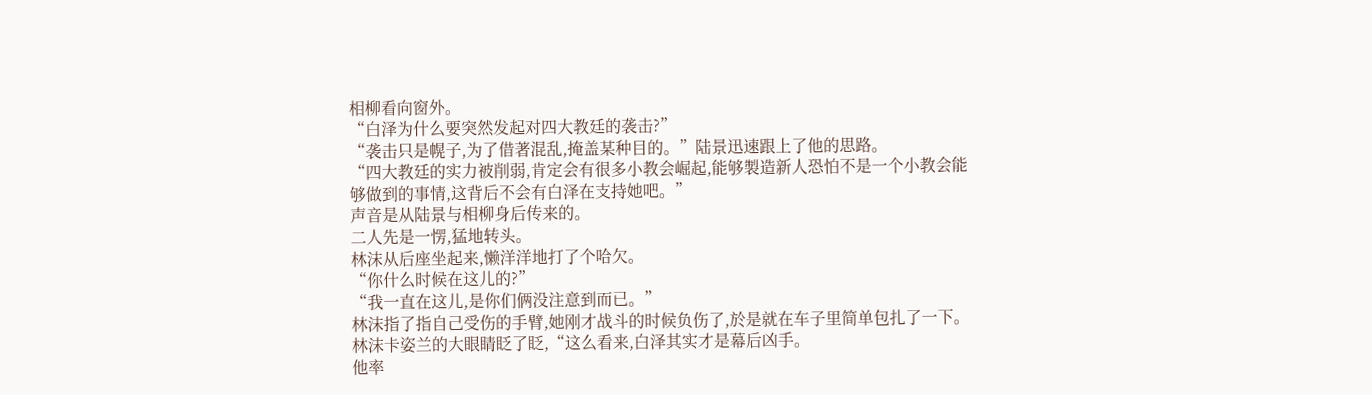相柳看向窗外。
“白泽为什么要突然发起对四大教廷的袭击?”
“袭击只是幌子,为了借著混乱,掩盖某种目的。”陆景迅速跟上了他的思路。
“四大教廷的实力被削弱,肯定会有很多小教会崛起,能够製造新人恐怕不是一个小教会能够做到的事情,这背后不会有白泽在支持她吧。”
声音是从陆景与相柳身后传来的。
二人先是一愣,猛地转头。
林沫从后座坐起来,懒洋洋地打了个哈欠。
“你什么时候在这儿的?”
“我一直在这儿,是你们俩没注意到而已。”
林沫指了指自己受伤的手臂,她刚才战斗的时候负伤了,於是就在车子里简单包扎了一下。
林沫卡姿兰的大眼睛眨了眨,“这么看来,白泽其实才是幕后凶手。
他率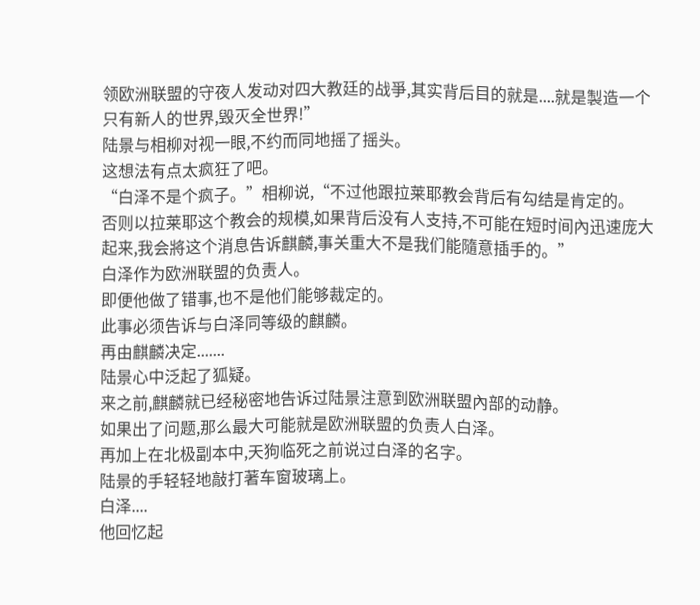领欧洲联盟的守夜人发动对四大教廷的战爭,其实背后目的就是....就是製造一个只有新人的世界,毁灭全世界!”
陆景与相柳对视一眼,不约而同地摇了摇头。
这想法有点太疯狂了吧。
“白泽不是个疯子。”相柳说,“不过他跟拉莱耶教会背后有勾结是肯定的。
否则以拉莱耶这个教会的规模,如果背后没有人支持,不可能在短时间內迅速庞大起来,我会將这个消息告诉麒麟,事关重大不是我们能隨意插手的。”
白泽作为欧洲联盟的负责人。
即便他做了错事,也不是他们能够裁定的。
此事必须告诉与白泽同等级的麒麟。
再由麒麟决定.......
陆景心中泛起了狐疑。
来之前,麒麟就已经秘密地告诉过陆景注意到欧洲联盟內部的动静。
如果出了问题,那么最大可能就是欧洲联盟的负责人白泽。
再加上在北极副本中,天狗临死之前说过白泽的名字。
陆景的手轻轻地敲打著车窗玻璃上。
白泽....
他回忆起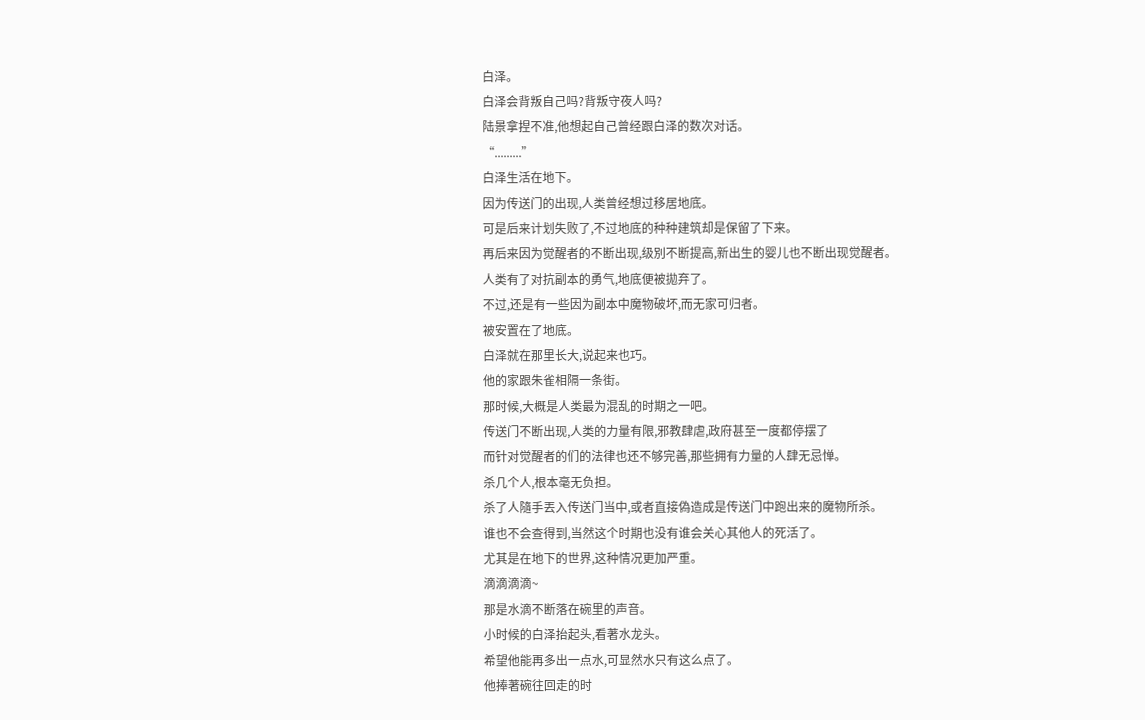白泽。
白泽会背叛自己吗?背叛守夜人吗?
陆景拿捏不准,他想起自己曾经跟白泽的数次对话。
“.........”
白泽生活在地下。
因为传送门的出现,人类曾经想过移居地底。
可是后来计划失败了,不过地底的种种建筑却是保留了下来。
再后来因为觉醒者的不断出现,级別不断提高,新出生的婴儿也不断出现觉醒者。
人类有了对抗副本的勇气,地底便被拋弃了。
不过,还是有一些因为副本中魔物破坏,而无家可归者。
被安置在了地底。
白泽就在那里长大,说起来也巧。
他的家跟朱雀相隔一条街。
那时候,大概是人类最为混乱的时期之一吧。
传送门不断出现,人类的力量有限,邪教肆虐,政府甚至一度都停摆了
而针对觉醒者的们的法律也还不够完善,那些拥有力量的人肆无忌惮。
杀几个人,根本毫无负担。
杀了人隨手丟入传送门当中,或者直接偽造成是传送门中跑出来的魔物所杀。
谁也不会查得到,当然这个时期也没有谁会关心其他人的死活了。
尤其是在地下的世界,这种情况更加严重。
滴滴滴滴~
那是水滴不断落在碗里的声音。
小时候的白泽抬起头,看著水龙头。
希望他能再多出一点水,可显然水只有这么点了。
他捧著碗往回走的时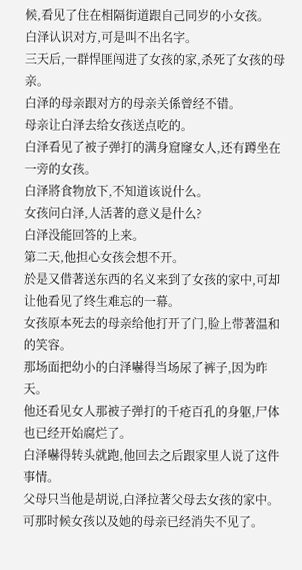候,看见了住在相隔街道跟自己同岁的小女孩。
白泽认识对方,可是叫不出名字。
三天后,一群悍匪闯进了女孩的家,杀死了女孩的母亲。
白泽的母亲跟对方的母亲关係曾经不错。
母亲让白泽去给女孩送点吃的。
白泽看见了被子弹打的满身窟窿女人,还有蹲坐在一旁的女孩。
白泽將食物放下,不知道该说什么。
女孩问白泽,人活著的意义是什么?
白泽没能回答的上来。
第二天,他担心女孩会想不开。
於是又借著送东西的名义来到了女孩的家中,可却让他看见了终生难忘的一幕。
女孩原本死去的母亲给他打开了门,脸上带著温和的笑容。
那场面把幼小的白泽嚇得当场尿了裤子,因为昨天。
他还看见女人那被子弹打的千疮百孔的身躯,尸体也已经开始腐烂了。
白泽嚇得转头就跑,他回去之后跟家里人说了这件事情。
父母只当他是胡说,白泽拉著父母去女孩的家中。
可那时候女孩以及她的母亲已经消失不见了。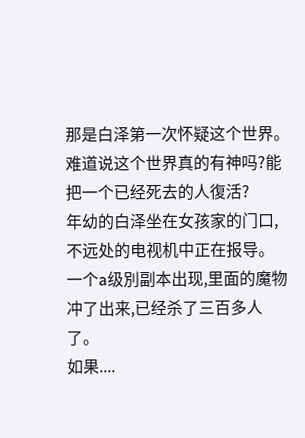那是白泽第一次怀疑这个世界。
难道说这个世界真的有神吗?能把一个已经死去的人復活?
年幼的白泽坐在女孩家的门口,不远处的电视机中正在报导。
一个a级別副本出现,里面的魔物冲了出来,已经杀了三百多人了。
如果....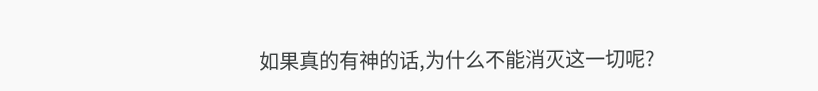如果真的有神的话,为什么不能消灭这一切呢?